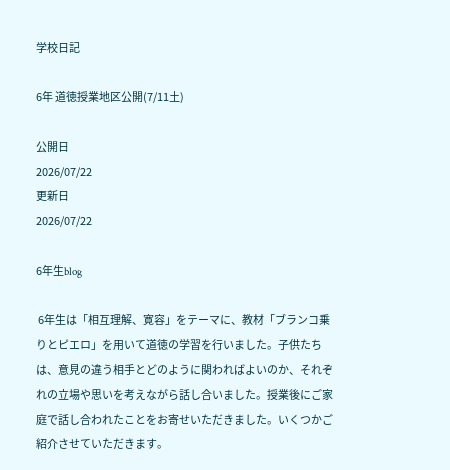学校日記

6年 道徳授業地区公開(7/11土)

公開日
2026/07/22
更新日
2026/07/22

6年生blog

 6年生は「相互理解、寛容」をテーマに、教材「ブランコ乗りとピエロ」を用いて道徳の学習を行いました。子供たちは、意見の違う相手とどのように関わればよいのか、それぞれの立場や思いを考えながら話し合いました。授業後にご家庭で話し合われたことをお寄せいただきました。いくつかご紹介させていただきます。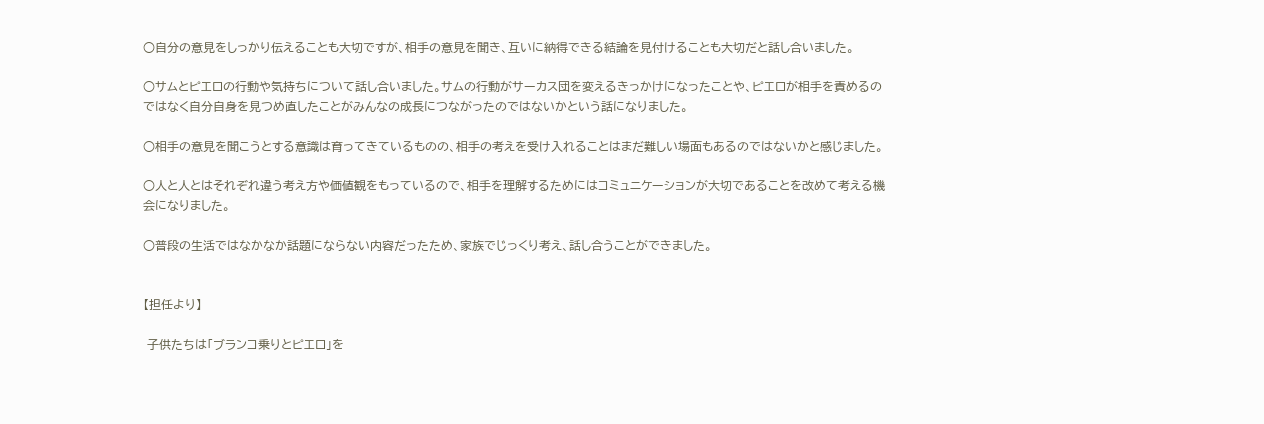○自分の意見をしっかり伝えることも大切ですが、相手の意見を聞き、互いに納得できる結論を見付けることも大切だと話し合いました。

○サムとピエロの行動や気持ちについて話し合いました。サムの行動がサーカス団を変えるきっかけになったことや、ピエロが相手を責めるのではなく自分自身を見つめ直したことがみんなの成長につながったのではないかという話になりました。

○相手の意見を聞こうとする意識は育ってきているものの、相手の考えを受け入れることはまだ難しい場面もあるのではないかと感じました。

○人と人とはそれぞれ違う考え方や価値観をもっているので、相手を理解するためにはコミュニケーションが大切であることを改めて考える機会になりました。

○普段の生活ではなかなか話題にならない内容だったため、家族でじっくり考え、話し合うことができました。


【担任より】

 子供たちは「ブランコ乗りとピエロ」を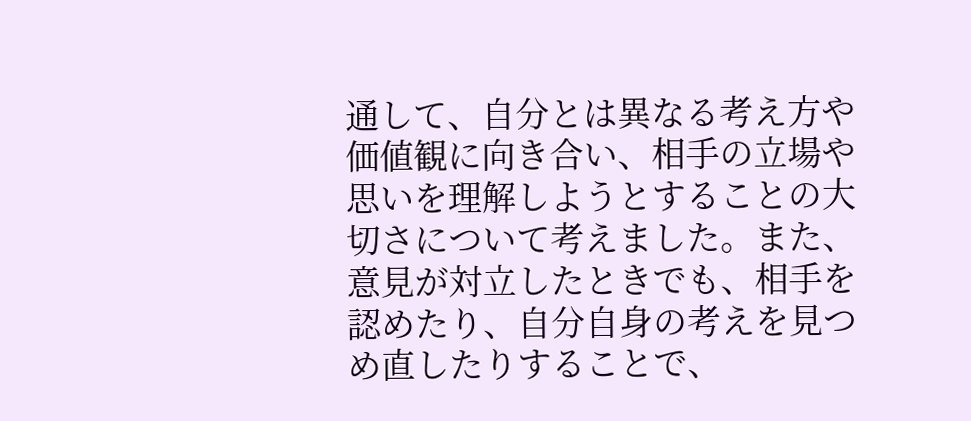通して、自分とは異なる考え方や価値観に向き合い、相手の立場や思いを理解しようとすることの大切さについて考えました。また、意見が対立したときでも、相手を認めたり、自分自身の考えを見つめ直したりすることで、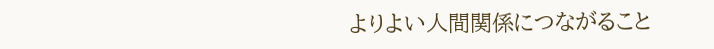よりよい人間関係につながること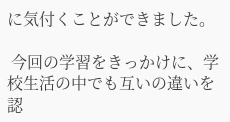に気付くことができました。

 今回の学習をきっかけに、学校生活の中でも互いの違いを認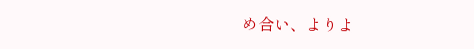め合い、よりよ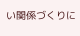い関係づくりに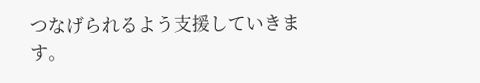つなげられるよう支援していきます。